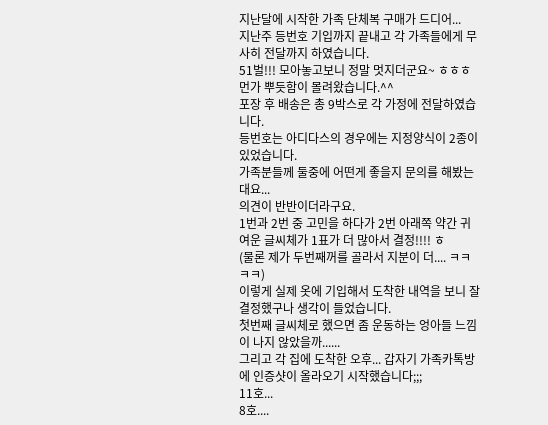지난달에 시작한 가족 단체복 구매가 드디어...
지난주 등번호 기입까지 끝내고 각 가족들에게 무사히 전달까지 하였습니다.
51벌!!! 모아놓고보니 정말 멋지더군요~ ㅎㅎㅎ
먼가 뿌듯함이 몰려왔습니다.^^
포장 후 배송은 총 9박스로 각 가정에 전달하였습니다.
등번호는 아디다스의 경우에는 지정양식이 2종이 있었습니다.
가족분들께 둘중에 어떤게 좋을지 문의를 해봤는대요...
의견이 반반이더라구요.
1번과 2번 중 고민을 하다가 2번 아래쪽 약간 귀여운 글씨체가 1표가 더 많아서 결정!!!! ㅎ
(물론 제가 두번째꺼를 골라서 지분이 더.... ㅋㅋㅋㅋ)
이렇게 실제 옷에 기입해서 도착한 내역을 보니 잘 결정했구나 생각이 들었습니다.
첫번째 글씨체로 했으면 좀 운동하는 엉아들 느낌이 나지 않았을까......
그리고 각 집에 도착한 오후... 갑자기 가족카톡방에 인증샷이 올라오기 시작했습니다;;;
11호...
8호....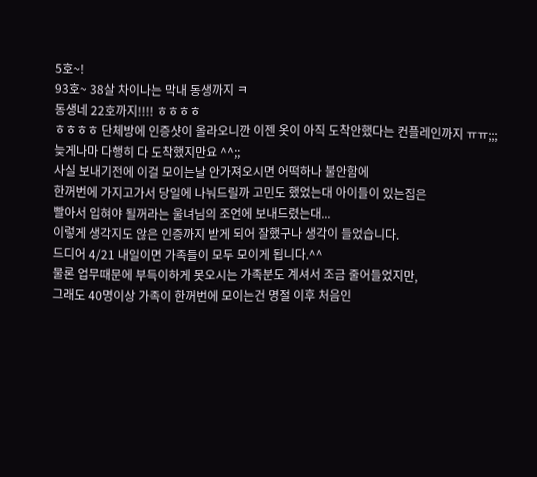5호~!
93호~ 38살 차이나는 막내 동생까지 ㅋ
동생네 22호까지!!!! ㅎㅎㅎㅎ
ㅎㅎㅎㅎ 단체방에 인증샷이 올라오니깐 이젠 옷이 아직 도착안했다는 컨플레인까지 ㅠㅠ;;;
늦게나마 다행히 다 도착했지만요 ^^;;
사실 보내기전에 이걸 모이는날 안가져오시면 어떡하나 불안함에
한꺼번에 가지고가서 당일에 나눠드릴까 고민도 했었는대 아이들이 있는집은
빨아서 입혀야 될꺼라는 울녀님의 조언에 보내드렸는대...
이렇게 생각지도 않은 인증까지 받게 되어 잘했구나 생각이 들었습니다.
드디어 4/21 내일이면 가족들이 모두 모이게 됩니다.^^
물론 업무때문에 부득이하게 못오시는 가족분도 계셔서 조금 줄어들었지만,
그래도 40명이상 가족이 한꺼번에 모이는건 명절 이후 처음인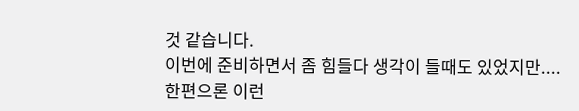것 같습니다.
이번에 준비하면서 좀 힘들다 생각이 들때도 있었지만....
한편으론 이런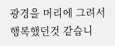광경을 머리에 그려서 행복했던것 같습니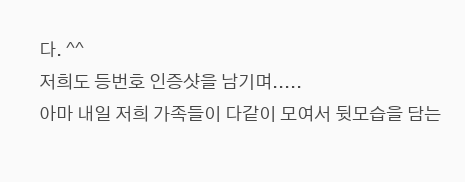다. ^^
저희도 등번호 인증샷을 남기며.....
아마 내일 저희 가족들이 다같이 모여서 뒷모습을 담는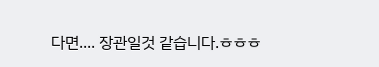다면.... 장관일것 같습니다.ㅎㅎㅎ